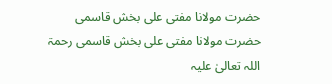حضرت مولانا مفتی علی بخش قاسمی
حضرت مولانا مفتی علی بخش قاسمی رحمۃ اللہ تعالیٰ علیہ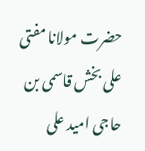حضرت مولانا مفتی علی بخش قاسمی بن حاجی امید علی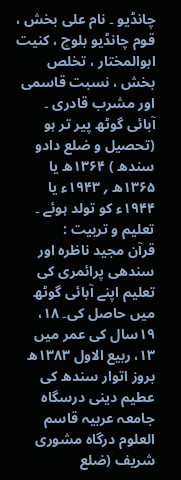چانڈیو ۔ نام علی بخش ، قوم چانڈیو بلوچ ، کنیت ابوالمختار ، تخلص بخش ، نسبت قاسمی اور مشرب قادری ۔ آبائی گوٹھ پیر تر ہو (تحصیل و ضلع دادو سندھ ) ۱۳۶۴ھ یا ۱۳۶۵ھ ؍ ۱۹۴۳ء یا ۱۹۴۴ء کو تولد ہوئے ۔
تعلیم و تربیت :
قرآن مجید ناظرہ اور سندھی پرائمری کی تعلیم اپنے آبائی گوٹھ میں حاصل کی۔ ۱۸، ۱۹سال کی عمر میں ۱۳، ربیع الاول ۱۳۸۳ھ بروز اتوار سندھ کی عطیم دینی درسگاہ جامعہ عربیہ قاسم العلوم درگاہ مشوری شریف (ضلع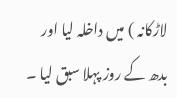لاڑکانہ ) میں داخلہ لیا اور بدھ کے روز پہلا سبق لیا ۔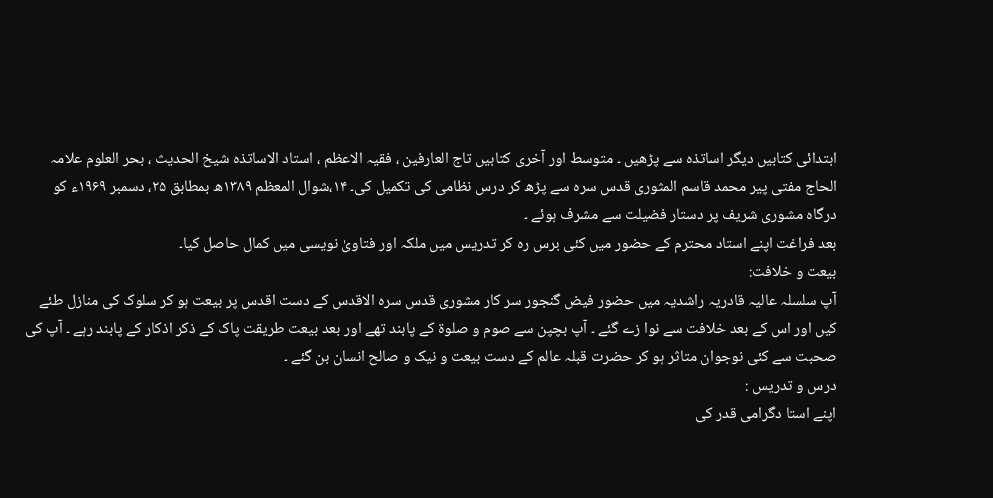ابتدائی کتابیں دیگر اساتذہ سے پڑھیں ۔ متوسط اور آخری کتابیں تاج العارفین ، فقیہ الاعظم ، استاد الاساتذہ شیخ الحدیث ، بحر العلوم علامہ الحاج مفتی پیر محمد قاسم المثوری قدس سرہ سے پڑھ کر درس نظامی کی تکمیل کی۔ ۱۴،شوال المعظم ۱۳۸۹ھ بمطابق ۲۵، دسمبر ۱۹۶۹ء کو درگاہ مشوری شریف پر دستار فضیلت سے مشرف ہوئے ۔
بعد فراغت اپنے استاد محترم کے حضور میں کئی برس رہ کر تدریس میں ملکہ اور فتاویٰ نویسی میں کمال حاصل کیا۔
بیعت و خلافت:
آپ سلسلہ عالیہ قادریہ راشدیہ میں حضور فیض گنجور سر کار مشوری قدس سرہ الاقدس کے دست اقدس پر بیعت ہو کر سلوک کی منازل طئے کیں اور اس کے بعد خلافت سے نوا زے گئے ۔ آپ بچپن سے صوم و صلوۃ کے پابند تھے اور بعد بیعت طریقت پاک کے ذکر اذکار کے پابند رہے ۔ آپ کی صحبت سے کئی نوجوان متاثر ہو کر حضرت قبلہ عالم کے دست بیعت و نیک و صالح انسان بن گئے ۔
درس و تدریس :
اپنے استا دگرامی قدر کی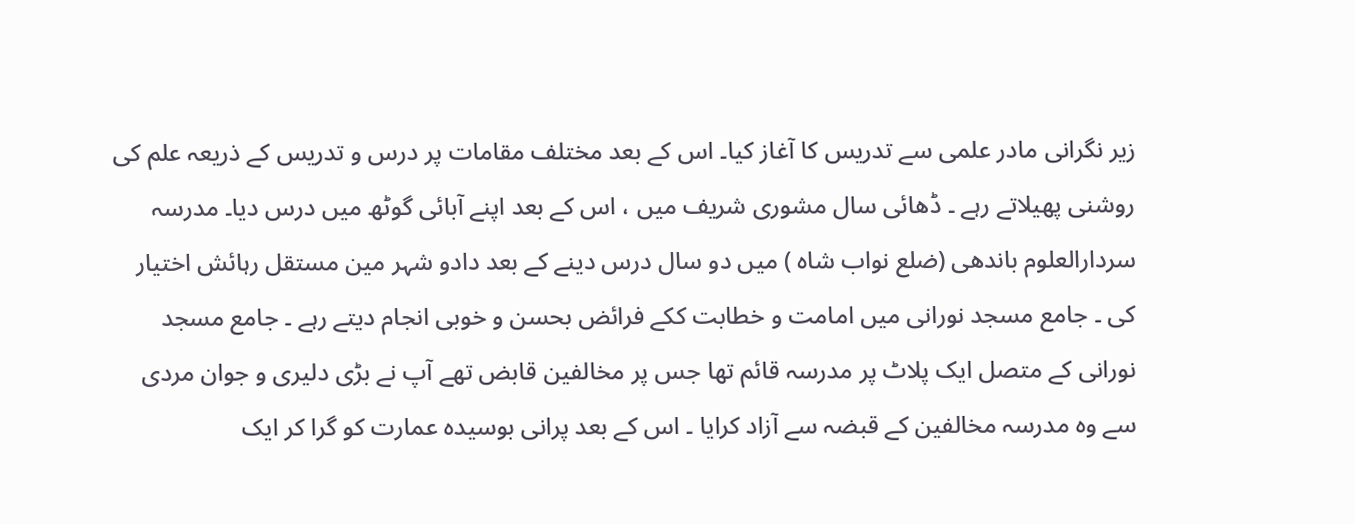زیر نگرانی مادر علمی سے تدریس کا آغاز کیا۔ اس کے بعد مختلف مقامات پر درس و تدریس کے ذریعہ علم کی روشنی پھیلاتے رہے ۔ ڈھائی سال مشوری شریف میں ، اس کے بعد اپنے آبائی گوٹھ میں درس دیا۔ مدرسہ سردارالعلوم باندھی (ضلع نواب شاہ ) میں دو سال درس دینے کے بعد دادو شہر مین مستقل رہائش اختیار کی ۔ جامع مسجد نورانی میں امامت و خطابت ککے فرائض بحسن و خوبی انجام دیتے رہے ۔ جامع مسجد نورانی کے متصل ایک پلاٹ پر مدرسہ قائم تھا جس پر مخالفین قابض تھے آپ نے بڑی دلیری و جوان مردی سے وہ مدرسہ مخالفین کے قبضہ سے آزاد کرایا ۔ اس کے بعد پرانی بوسیدہ عمارت کو گرا کر ایک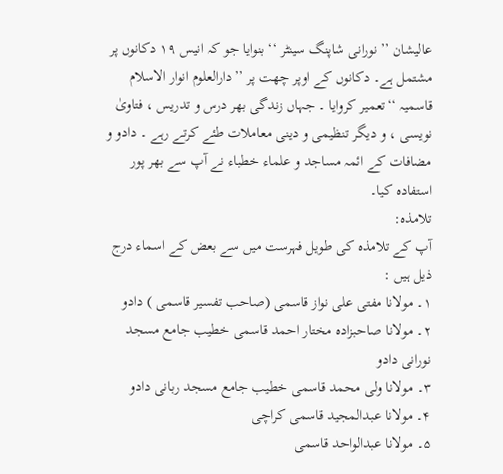عالیشان ’’نورانی شاپنگ سینٹر ‘‘ بنوایا جو کہ انیس ۱۹ دکانوں پر مشتمل ہے۔ دکانوں کے اوپر چھت پر ’’دارالعلوم انوار الاسلام قاسمیہ ‘‘تعمیر کروایا ۔ جہاں زندگی بھر درس و تدریس ، فتاویٰ نویسی ، و دیگر تنظیمی و دینی معاملات طئے کرتے رہے ۔ دادو و مضافات کے ائمہ مساجد و علماء خطباء نے آپ سے بھر پور استفادہ کیا۔
تلامذہ:
آپ کے تلامذہ کی طویل فہرست میں سے بعض کے اسماء درج ذیل ہیں :
۱۔ مولانا مفتی علی نواز قاسمی (صاحب تفسیر قاسمی ) دادو
۲۔ مولانا صاحبزادہ مختار احمد قاسمی خطیب جامع مسجد نورانی دادو
۳۔ مولانا ولی محمد قاسمی خطیب جامع مسجد ربانی دادو
۴۔ مولانا عبدالمجید قاسمی کراچی
۵۔ مولانا عبدالواحد قاسمی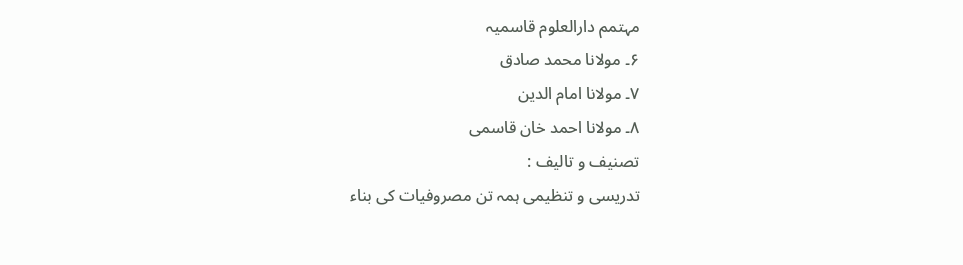مہتمم دارالعلوم قاسمیہ
۶۔ مولانا محمد صادق
۷۔ مولانا امام الدین
۸۔ مولانا احمد خان قاسمی
تصنیف و تالیف :
تدریسی و تنظیمی ہمہ تن مصروفیات کی بناء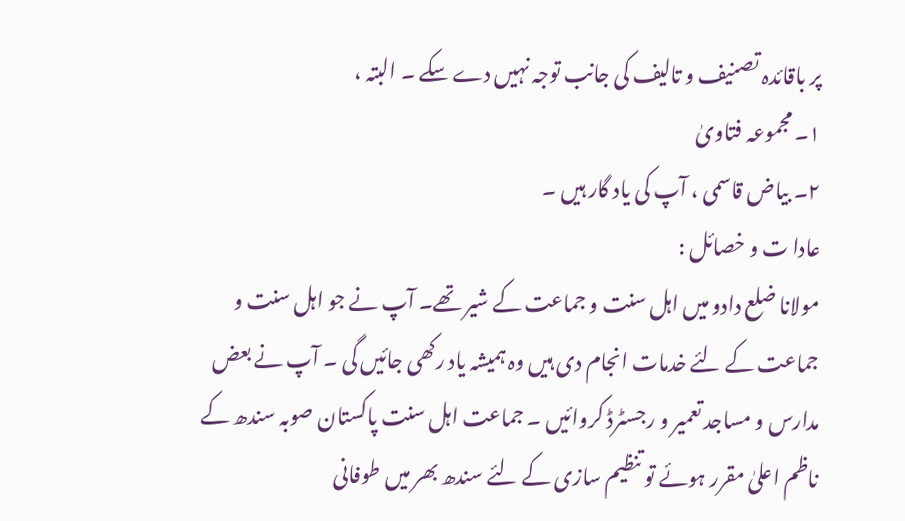پر باقائدہ تصنیف و تالیف کی جانب توجہ نہیں دے سکے ۔ البتہ ،
۱۔ مجموعہ فتاویٰ
۲۔ بیاض قاسمی ، آپ کی یاد گار ہیں ۔
عادا ت و خصائل :
مولانا ضلع دادو میں اہل سنت و جماعت کے شیر تھے۔ آپ نے جو اہل سنت و جماعت کے لئے خدمات انجام دی ہیں وہ ہمیشہ یاد رکھی جائیں گی ۔ آپ نے بعض مدارس و مساجد تعمیر و رجسٹرڈ کروائیں ۔ جماعت اہل سنت پاکستان صوبہ سندھ کے ناظم اعلیٰ مقرر ہوئے تو تنظیم سازی کے لئے سندھ بھر میں طوفانی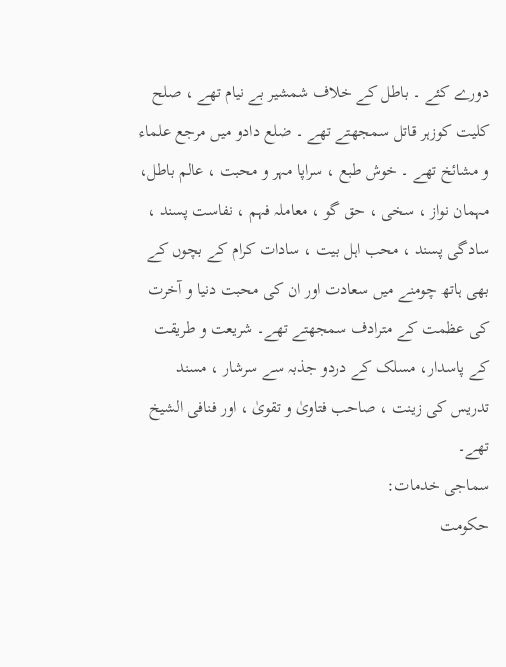دورے کئے ۔ باطل کے خلاف شمشیر بے نیام تھے ، صلح کلیت کوزہر قاتل سمجھتے تھے ۔ ضلع دادو میں مرجع علماء و مشائخ تھے ۔ خوش طبع ، سراپا مہر و محبت ، عالم باطل، مہمان نواز ، سخی ، حق گو ، معاملہ فہم ، نفاست پسند ، سادگی پسند ، محب اہل بیت ، سادات کرام کے بچوں کے بھی ہاتھ چومنے میں سعادت اور ان کی محبت دنیا و آخرت کی عظمت کے مترادف سمجھتے تھے۔ شریعت و طریقت کے پاسدار، مسلک کے دردو جذبہ سے سرشار ، مسند تدریس کی زینت ، صاحب فتاویٰ و تقویٰ ، اور فنافی الشیخ تھے۔
سماجی خدمات:
حکومت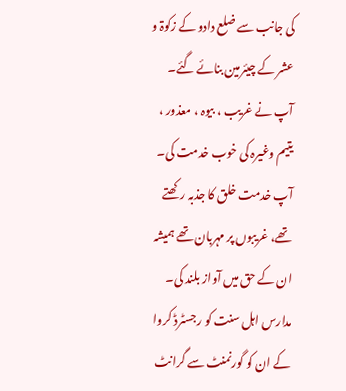کی جانب سے ضلع دادو کے زکوۃ و عشر کے چیئرمین بنائے گئے۔ آپ نے غریب ، بیوہ ، معذور ، یتیم وغیرہ کی خوب خدمت کی۔ آپ خدمت خلق کا جذبہ رکھتے تھے، غریبوں پر مہربان تھے ہمیشہ ان کے حق میں آواز بلند کی۔
مدارس اہل سنت کو رجسٹرڈ کروا کے ان کو گورنمنٹ سے گرانٹ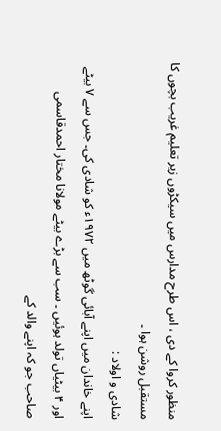منظور کروا کے دی ، اس طرح مدارس میں سیکڑوں زیر تعلیم غریب بچوں کا مستقبل روشن ہوا ۔
شادی و اولاد :
اپنے خاندان میں اپنے آبائی گوٹھ میں ۱۹۷۲ء کو شادی کی۔ جس سے ۷ بیٹے اور ۴ بیٹیاں تولد ہوئیں ۔ سب سے بڑے بیٹے مولانا مختار احمدقاسمی صاحب جو کہ اپنے والد کے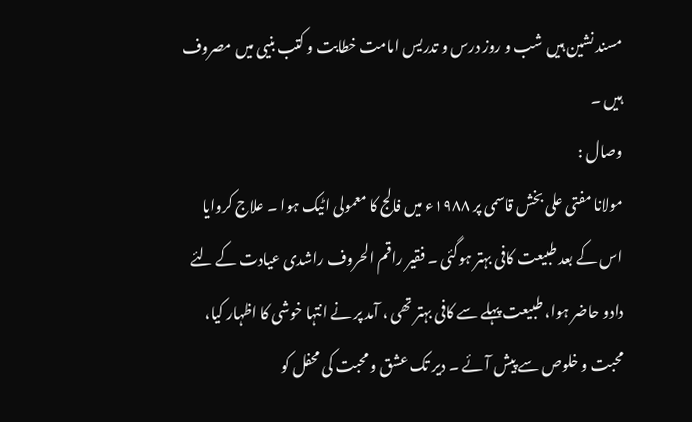مسند نشین ہیں شب و روز درس و تدریس امامت خطابت و کتب بنیی میں مصروف ہیں ۔
وصال :
مولانا مفتی علی بخش قاسمی پر ۱۹۸۸ء میں فالج کا معمولی اٹیک ہوا ۔ علاج کروایا اس کے بعد طبیعت کافی بہتر ہوگئی ۔ فقیر راقم الحروف راشدی عیادت کے لئے دادو حاضر ہوا، طبیعت پہلے سے کافی بہتر تھی ، آمد پر نے انتہا خوشی کا اظہار کیا، محبت و خلوص سے پیش آئے ۔ دیر تک عشق و محبت کی محفل کو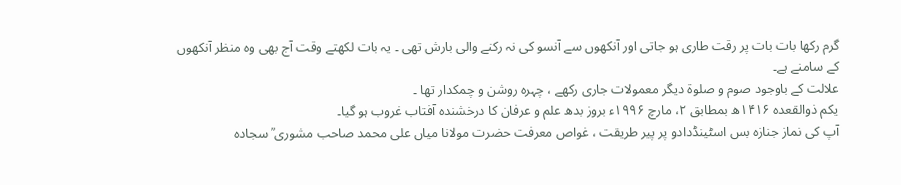گرم رکھا بات بات پر رقت طاری ہو جاتی اور آنکھوں سے آنسو کی نہ رکنے والی بارش تھی ۔ یہ بات لکھتے وقت آج بھی وہ منظر آنکھوں کے سامنے ہے۔
علالت کے باوجود صوم و صلوۃ دیگر معمولات جاری رکھے ، چہرہ روشن و چمکدار تھا ۔
یکم ذوالقعدہ ۱۴۱۶ھ بمطابق ۲، مارچ ۱۹۹۶ء بروز بدھ علم و عرفان کا درخشندہ آفتاب غروب ہو گیا۔
آپ کی نماز جنازہ بس اسٹینڈدادو پر پیر طریقت ، غواص معرفت حضرت مولانا میاں علی محمد صاحب مشوری ؒ سجادہ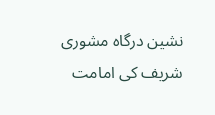نشین درگاہ مشوری شریف کی امامت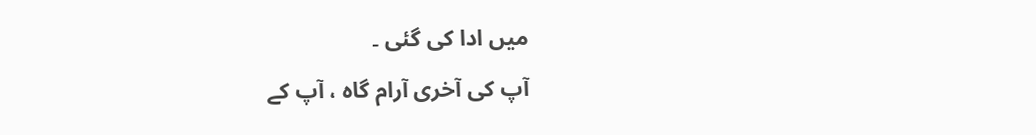میں ادا کی گئی ۔
آپ کی آخری آرام گاہ ، آپ کے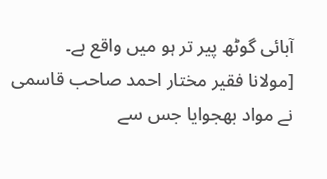آبائی گوٹھ پیر تر ہو میں واقع ہے۔
[مولانا فقیر مختار احمد صاحب قاسمی نے مواد بھجوایا جس سے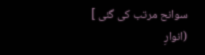سوانح مرتب کی گئی ]
(انوارِ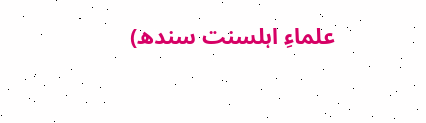علماءِ اہلسنت سندھ)